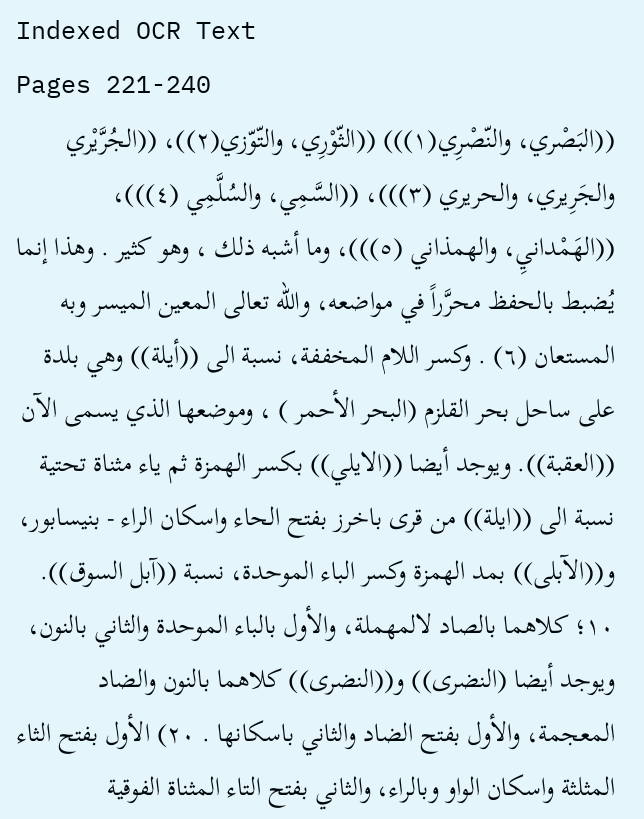Indexed OCR Text
Pages 221-240
((البَصْري، والنّصْرِي(١))) ((الثّوْرِي، والتّوّزي(٢))، ((الجُرَّيْري والجَرِيري، والحريري (٣)))، ((السَّمِي، والسُلَّمِي (٤)))، ((الهَمْدانيِ، والهمذاني (٥)))، وما أشبه ذلك ، وهو كثير . وهذا إنما يُضبط بالحفظ محرَّراً في مواضعه، والله تعالى المعين الميسر وبه المستعان (٦) . وكسر اللام المخففة، نسبة الى ((أيلة)) وهي بلدة على ساحل بحر القلزم (البحر الأحمر ) ، وموضعها الذي يسمى الآن ((العقبة)). ويوجد أيضا ((الايلي)) بكسر الهمزة ثم ياء مثناة تحتية نسبة الى ((ايلة)) من قرى باخرز بفتح الحاء واسكان الراء - بنيسابور، و((الآبلى)) بمد الهمزة وكسر الباء الموحدة، نسبة ((آبل السوق)). ١٠؛ كلاهما بالصاد لالمهملة، والأول بالباء الموحدة والثاني بالنون، ويوجد أيضا (النضرى)) و((النضرى)) كلاهما بالنون والضاد المعجمة، والأول بفتح الضاد والثاني باسكانها . ٢٠) الأول بفتح الثاء المثلثة واسكان الواو وبالراء، والثاني بفتح التاء المثناة الفوقية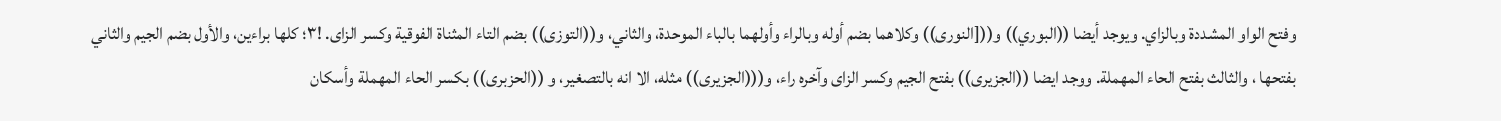وفتح الواو المشددة وبالزاي. ويوجد أيضا ((البوري)) و(([النورى)) وكلاهما بضم أوله وبالراء وأولهما بالباء الموحدة، والثاني، و((التوزى)) بضم التاء المثناة الفوقية وكسر الزاى. !٣؛ كلها براءين، والأول بضم الجيم والثاني بفتحها ، والثالث بفتح الحاء المهملة. ووجد ايضا ((الجزيرى)) بفتح الجيم وكسر الزاى وآخره راء، و(((الجزيرى)) مثله، الا انه بالتصغير، و ((الحزبرى)) بكسر الحاء المهملة وأسكان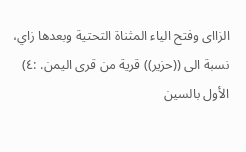الزااى وفتح الياء المثناة التحتية وبعدها زاي، نسبة الى ((حزير)) قرية من قرى اليمن. :٤) الأول بالسين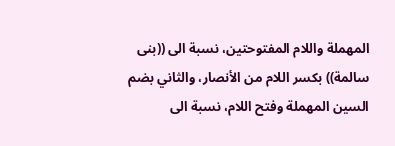المهملة واللام المفتوحتين، نسبة الى ((بنى سالمة)) بكسر اللام من الأنصار، والثاني بضم السين المهملة وفتح اللام، نسبة الى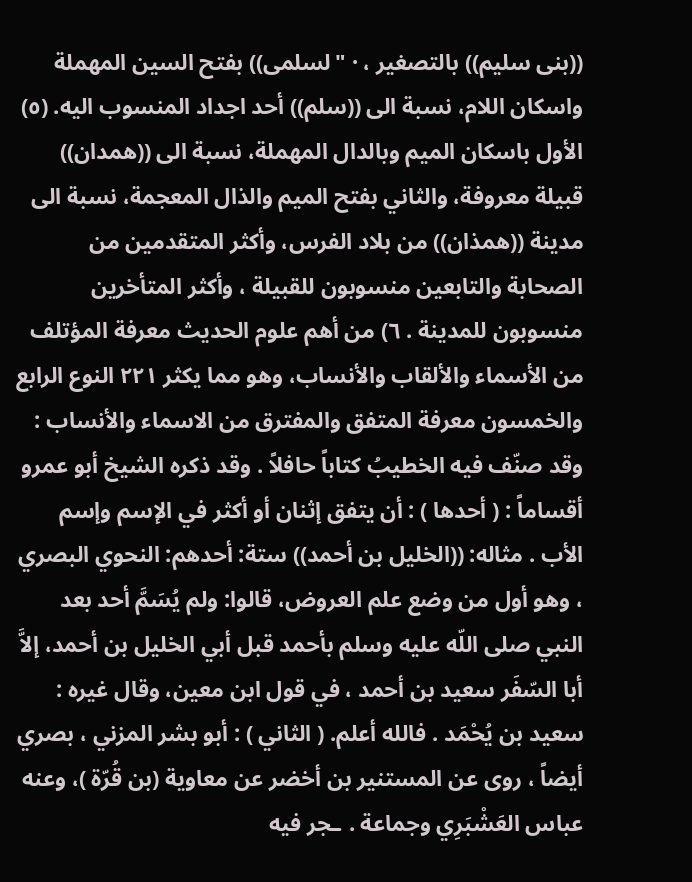((بنى سليم)) بالتصغير ، · "لسلمى)) بفتح السين المهملة واسكان اللام، نسبة الى ((سلم)) أحد اجداد المنسوب اليه. (٥) الأول باسكان الميم وبالدال المهملة، نسبة الى ((همدان)) قبيلة معروفة، والثاني بفتح الميم والذال المعجمة، نسبة الى مدينة ((همذان)) من بلاد الفرس، وأكثر المتقدمين من الصحابة والتابعين منسوبون للقبيلة ، وأكثر المتأخرين منسوبون للمدينة . ٦) من أهم علوم الحديث معرفة المؤتلف من الأسماء والألقاب والأنساب، وهو مما يكثر ٢٢١ النوع الرابع والخمسون معرفة المتفق والمفترق من الاسماء والأنساب : وقد صنّف فيه الخطيبُ كتاباً حافلاً . وقد ذكره الشيخ أبو عمرو أقساماً : ( أحدها ) : أن يتفق إثنان أو أكثر في الإسم وإسم الأب . مثاله: ((الخليل بن أحمد)) ستة: أحدهم: النحوي البصري ، وهو أول من وضع علم العروض، قالوا: ولم يُسَمَّ أحد بعد النبي صلى اللّه عليه وسلم بأحمد قبل أبي الخليل بن أحمد، إلاَّ أبا السّفَر سعيد بن أحمد ، في قول ابن معين، وقال غيره : سعيد بن يُحْمَد . فالله أعلم. ( الثاني ) : أبو بشر المزني ، بصري أيضاً ، روى عن المستنير بن أخضر عن معاوية (بن قُرّة )، وعنه عباس العَشْبَرِي وجماعة . ـجر فيه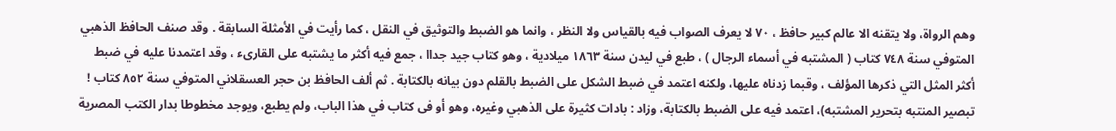وهم الرواة، ولا يتقنه الا عالم كبير حافظ ، ٧٠ لا يعرف الصواب فيه بالقياس ولا النظر ، وانما هو الضبط والتوثيق في النقل ، كما رأيت في الأمثلة السابقة . وقد صنف الحافظ الذهبي المتوفي سنة ٧٤٨ كتاب ( المشتبه في أسماء الرجال ) ، طبع في ليدن سنة ١٨٦٣ ميلادية ، وهو كتاب جيد جداا ، جمع فيه أكثر ما يشتبه على القارىء ، وقد اعتمدنا عليه في ضبط أكثر المثل التي ذكرها المؤلف ، وقبما زدناه عليها، ولكنه اعتمد في ضبط الشكل على الضبط بالقلم دون بيانه بالكتابة . ثم ألف الحافظ بن حجر العسقلاني المتوفي سنة ٨٥٢ كتاب ! تبصير المنتبه بتحرير المشتبه)، اعتمد فيه على الضبط بالكتابة، وزاد : بادات كثيرة على الذهبي وغيره، وهو أو فى كتاب في هذا الباب، ولم يطبع، ويوجد مخطوطا بدار الكتب المصرية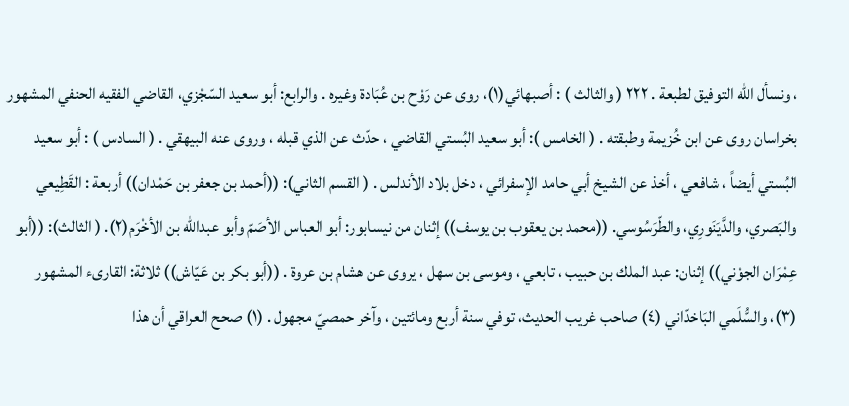، ونسأل الله التوفيق لطبعة . ٢٢٢ ( والثالث ) : أصبهائي(١)، روى عن رَوْح بن عُبَادة وغيره . والرابع: أبو سعيد السّجْزي، القاضي الفقيه الحنفي المشهور بخراسان روى عن ابن خُزيمة وطبقته . ( الخامس ): أبو سعيد البُستي القاضي ، حدّث عن الذي قبله ، وروى عنه البيهقي . ( السادس ) : أبو سعيد البُستي أيضاً ، شافعي ، أخذ عن الشيخ أبي حامد الإسفرائي ، دخل بلاد الأندلس . ( القسم الثاني): ((أحمد بن جعفر بن حَمْدان)) أربعة : القَطِيعي والبَصري، والدَّيَنَورِي، والطّرَسُوسي. ((محمد بن يعقوب بن يوسف)) إثنان من نيسابور: أبو العباس الأصَمّ وأبو عبدالله بن الأخْرَم(٢). ( الثالث): ((أبو عِمْرَان الجوْني)) إثنان: عبد الملك بن حبيب ، تابعي ، وموسى بن سهل ، يروى عن هشام بن عروة . ((أبو بكر بن عَيّاش)) ثلاثة: القارىء المشهور (٣)، والسُّلَمي البَاخدّاني (٤) صاحب غريب الحديث، توفي سنة أربع ومائتين ، وآخر حمصيّ مجهول . (١) صحح العراقي أن هذا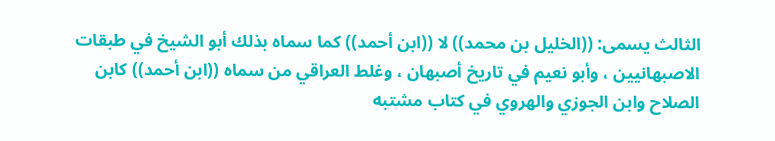الثالث يسمى: ((الخليل بن محمد)) لا ((ابن أحمد)) كما سماه بذلك أبو الشيخ في طبقات الاصبهانيين ، وأبو نعيم في تاريخ أصبهان ، وغلط العراقي من سماه ((ابن أحمد)) كابن الصلاح وابن الجوزي والهروي في كتاب مشتبه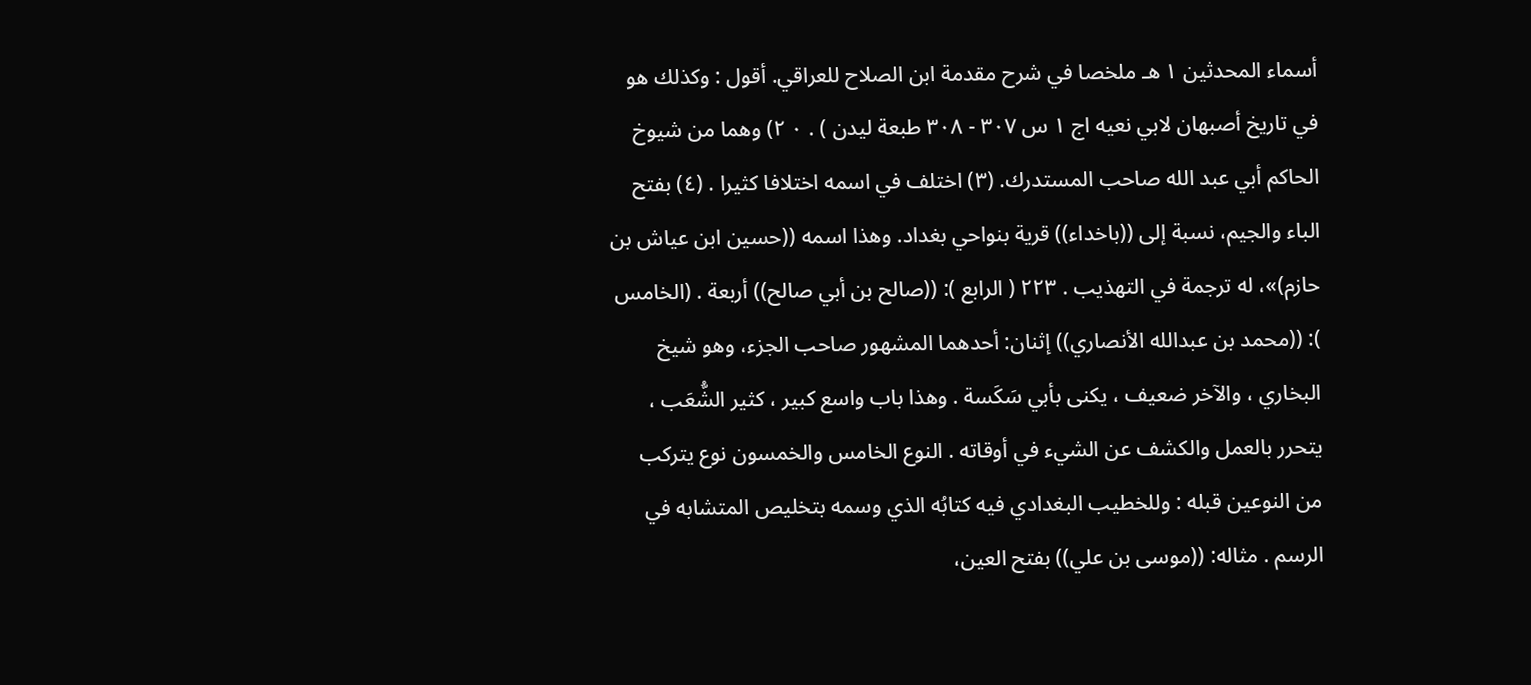أسماء المحدثين ١ هـ ملخصا في شرح مقدمة ابن الصلاح للعراقي. أقول : وكذلك هو في تاريخ أصبهان لابي نعيه اج ١ س ٣٠٧ - ٣٠٨ طبعة ليدن ) . ٠ ٢) وهما من شيوخ الحاكم أبي عبد الله صاحب المستدرك. (٣) اختلف في اسمه اختلافا كثيرا . (٤) بفتح الباء والجيم، نسبة إلى ((باخداء)) قرية بنواحي بغداد. وهذا اسمه ((حسين ابن عياش بن حازم)»، له ترجمة في التهذيب . ٢٢٣ ( الرابع ): ((صالح بن أبي صالح)) أربعة . (الخامس ): ((محمد بن عبدالله الأنصاري)) إثنان: أحدهما المشهور صاحب الجزء، وهو شيخ البخاري ، والآخر ضعيف ، يكنى بأبي سَكَسة . وهذا باب واسع كبير ، كثير الشُّعَب ، يتحرر بالعمل والكشف عن الشيء في أوقاته . النوع الخامس والخمسون نوع يتركب من النوعين قبله : وللخطيب البغدادي فيه كتابُه الذي وسمه بتخليص المتشابه في الرسم . مثاله: ((موسى بن علي)) بفتح العين،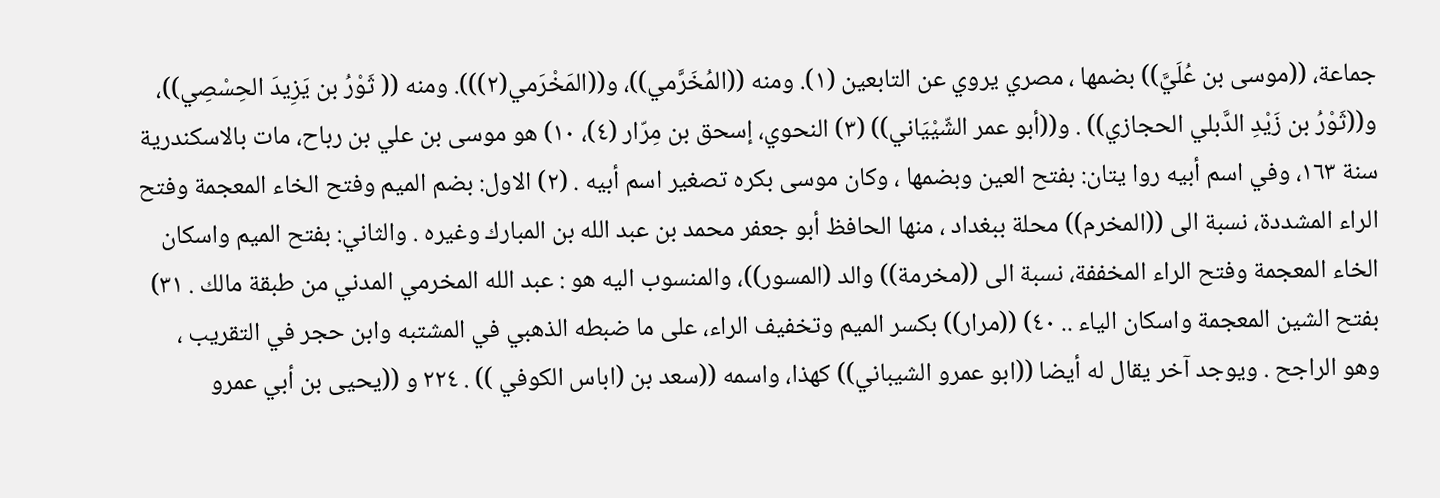جماعة، ((موسى بن عُلَيَّ)) بضمها ، مصري يروي عن التابعين (١). ومنه ((المُخَرَّمي))، و((المَخْرَمي(٢))). ومنه (( ثَوْرُ بن يَزِيدَ الحِسْصِي))، و((ثَوْرُ بن زَيْدِ الدَّبلي الحجازي)) . و((أبو عمر الشّيْيَاني)) (٣) النحوي، إسحق بن مِرّار (٤)، ١٠) هو موسى بن علي بن رباح، مات بالاسكندرية سنة ١٦٣، وفي اسم أبيه روا يتان: بفتح العين وبضمها ، وكان موسى بكره تصغير اسم أبيه . (٢) الاول: بضم الميم وفتح الخاء المعجمة وفتح الراء المشددة، نسبة الى ((المخرم)) محلة ببغداد ، منها الحافظ أبو جعفر محمد بن عبد الله بن المبارك وغيره . والثاني: بفتح الميم واسكان الخاء المعجمة وفتح الراء المخففة، نسبة الى ((مخرمة)) والد (المسور))، والمنسوب اليه هو : عبد الله المخرمي المدني من طبقة مالك . ٣١) بفتح الشين المعجمة واسكان الياء .. ٤٠) ((مرار)) بكسر الميم وتخفيف الراء، على ما ضبطه الذهبي في المشتبه وابن حجر في التقريب ، وهو الراجح . ويوجد آخر يقال له أيضا ((ابو عمرو الشيباني)) كهذا، واسمه ((سعد بن (اباس الكوفي )) . ٢٢٤ و ((يحيى بن أبي عمرو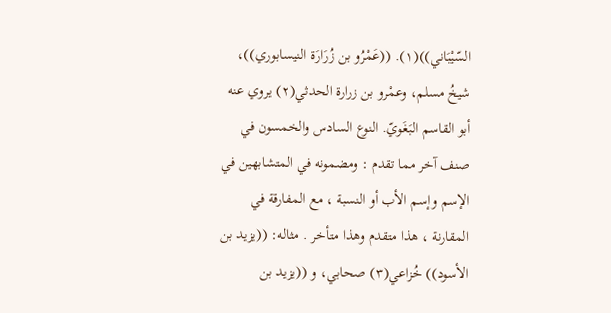السّيْبَاني))(١). ((عَمْرُو بن زُرَارَة النيسابوري))، شيخُ مسلم، وعمْرو بن زرارة الحدثي(٢) يروي عنه أبو القاسم البَغَويّ. النوع السادس والخمسون في صنف آخر مما تقدم : ومضمونه في المتشابهين في الإسم وإسم الأب أو النسبة ، مع المفارقة في المقارنة ، هذا متقدم وهذا متأخر . مثاله: ((يزيد بن الأسود)) خُزاعي(٣) صحابي، و ((يزيد بن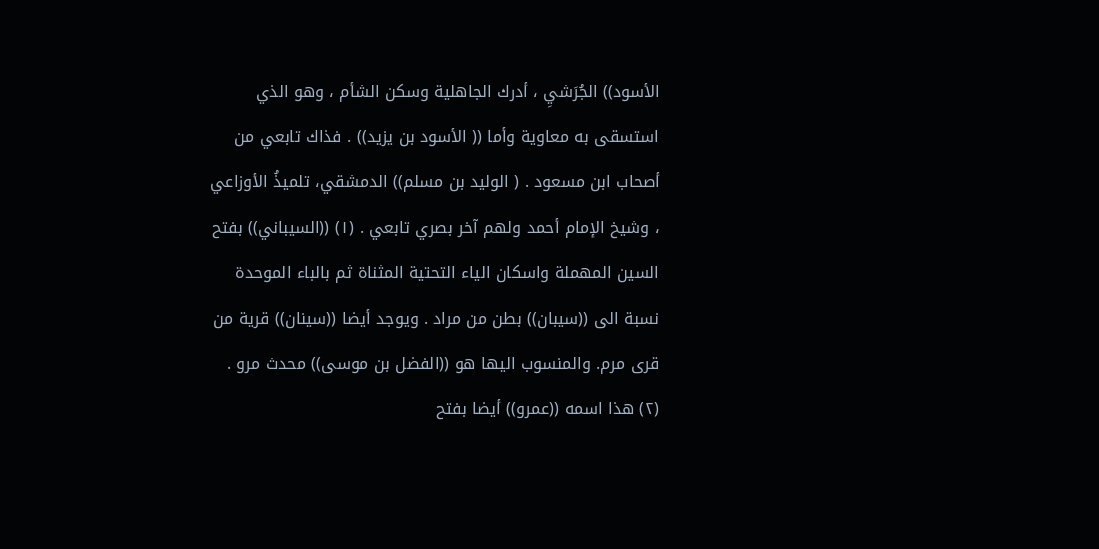الأسود)) الجُرَشيِ ، أدرك الجاهلية وسكن الشأم ، وهو الذي استسقى به معاوية وأما (( الأسود بن يزيد)) . فذاك تابعي من أصحاب ابن مسعود . ( الوليد بن مسلم)) الدمشقي، تلميذُ الأوزاعي ، وشيخ الإمام أحمد ولهم آخر بصري تابعي . (١) ((السيباني)) بفتح السين المهملة واسكان الياء التحتية المثناة ثم بالباء الموحدة نسبة الى ((سيبان)) بطن من مراد . ويوجد أيضا ((سينان)) قرية من قرى مرم. والمنسوب اليها هو ((الفضل بن موسى)) محدث مرو . (٢) هذا اسمه ((عمرو)) أيضا بفتح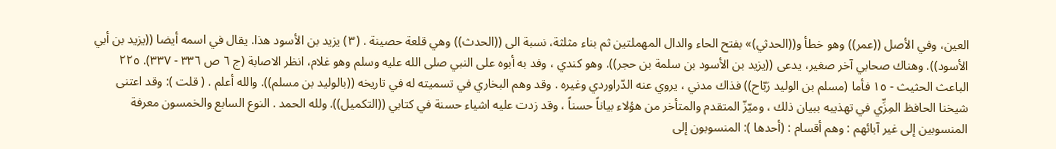العين، وفي الأصل ((عمر)) وهو خطأ و((الحدثي)» بفتح الحاء والدال المهملتين ثم بناء مثلثة، نسبة الى ((الحدث)) وهي قلعة حصينة . (٣) يزيد بن الأسود هذا. يقال في اسمه أيضا ((يزيد بن أبي الأسود)). وهناك صحابي آخر صغير، يدعى ((يزيد بن الأسود بن سلمة بن حجر)). وهو كندي ، وفد به أبوه على النبي صلى الله عليه وسلم وهو غلام، انظر الاصابة (ج ٦ ص ٣٣٦ - ٣٣٧). ٢٢٥ الباعث الحثيث - ١٥ فأما (مسلم بن الوليد رَبّاح)) فذاك مدني ، يروي عنه الدّراوردي وغيره . وقد وهم البخاري في تسميته له في تاريخه ((بالوليد بن مسلم)). والله أعلم . ( قلت ): وقد اعتنى شيخنا الحافظ المِزِّي في تهذيبه ببيان ذلك ، وميّزّ المتقدم والمتأخر من هؤلاء بياناً حسناً ، وقد زدت عليه اشياء حسنة في كتابي ((التكميل)). ولله الحمد . النوع السابع والخمسون معرفة المنسوبين إلى غير آبائهم : وهم أقسام : (أحدها ): المنسوبون إلى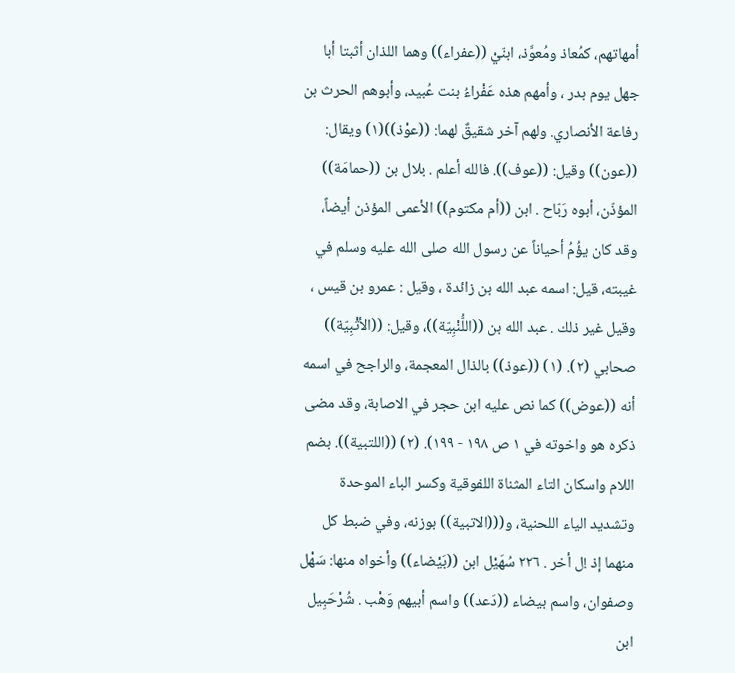أمهاتهم، كمُعاذ ومُعوَّذ، ابنّيْ ((عفراء)) وهما اللذان أثبتا أبا جهل يوم بدر ، وأمهم هذه عَفْراءُ بنت عُبيد، وأبوهم الحرث بن رفاعة الأنصاري. ولهم آخر شقيقٌ لهما: ((عوْذ))(١) ويقال: ((عون)) وقيل: ((عوف)). فالله أعلم . بلال بن ((حمامَة)) المؤذّن، أبوه رَبّاح . ابن ((أم مكتوم)) الأعمى المؤذن أيضاً، وقد كان يؤُمُ أحياناً عن رسول الله صلى الله عليه وسلم في غيبته، قيل: اسمه عبد الله بن زائدة ، وقيل : عمرو بن قيس ، وقيل غير ذلك . عبد الله بن ((اللُّنْبِيّة))، وقيل: ((الأثْبِيّة)) صحابي (٢). (١) ((عوذ)) بالذال المعجمة، والراجح في اسمه أنه ((عوض)) كما نص عليه ابن حجر في الاصابة، وقد مضى ذكره هو واخوته في ١ ص ١٩٨ - ١٩٩). (٢) ((اللتبية)). بضم اللام واسكان التاء المثناة اللفوقية وكسر الباء الموحدة وتشديد الياء اللحنية، و(((الاتبية)) بوزنه، وفي ضبط كل منهما إذ !ل أخر . ٢٢٦ سُهَيْل ابن ((بَيْضاء)) وأخواه منها: سَهْل وصفوان، واسم بيضاء ((دَعد)) واسم أبيهم وَهْب . شُرْحَبِيل ابن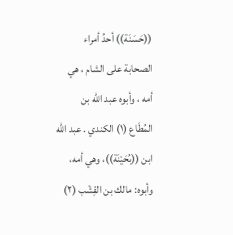((حَسَنَة)) أحدُ أمراء الصحابة على الشام ، هي أمه ، وأبوه عبد الله بن المُطَاع (١) الكندي . عبد الله ابن ((بُحَيْنَة))، وهي أمه، وأبوه: مالك بن القِشْب (٢)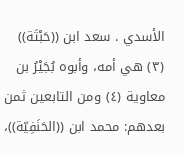الأسدي . سعد ابن ((حَبْتَة)) (٣) هي أمه، وأبوه بُجَيْرُ بن معاوية (٤) ومن التابعين ثمن بعدهم: محمد ابن ((الحَنَفِيّة))،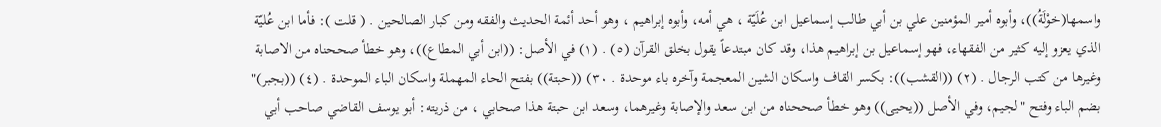واسمها(خوْلَةُ))، وأبوه أمير المؤمنين علي بن أبي طالب إسماعيل ابن عُلَيّة ، هي أمه، وأبوه إبراهيم ، وهو أحد أئمة الحديث والفقه ومن كبار الصالحين . ( قلت ): فأما ابن عُليّة الذي يعزو إليه كثير من الفقهاء، فهو إسماعيل بن إبراهيم هذا، وقد كان مبتدعاً يقول بخلق القرآن (٥) . (١) في الأصل: ((ابن أبي المطاع))، وهو خطأ صححناه من الاصابة وغيرها من كتب الرجال . (٢) ((القشب)): بكسر القاف واسكان الشين المعجمة وآخره باء موحدة . ٣٠) ((حبتة)) بفتح الحاء المهملة واسكان الباء الموحدة . (٤) ((بجبر)" بضم الباء وفتح "لجيم، وفي الأصل ((يحيى)) وهو خطأ صححناه من ابن سعد والإصابة وغيرهما، وسعد ابن حبتة هذا صحابي ، من ذريته: أبو يوسف القاضي صاحب أبي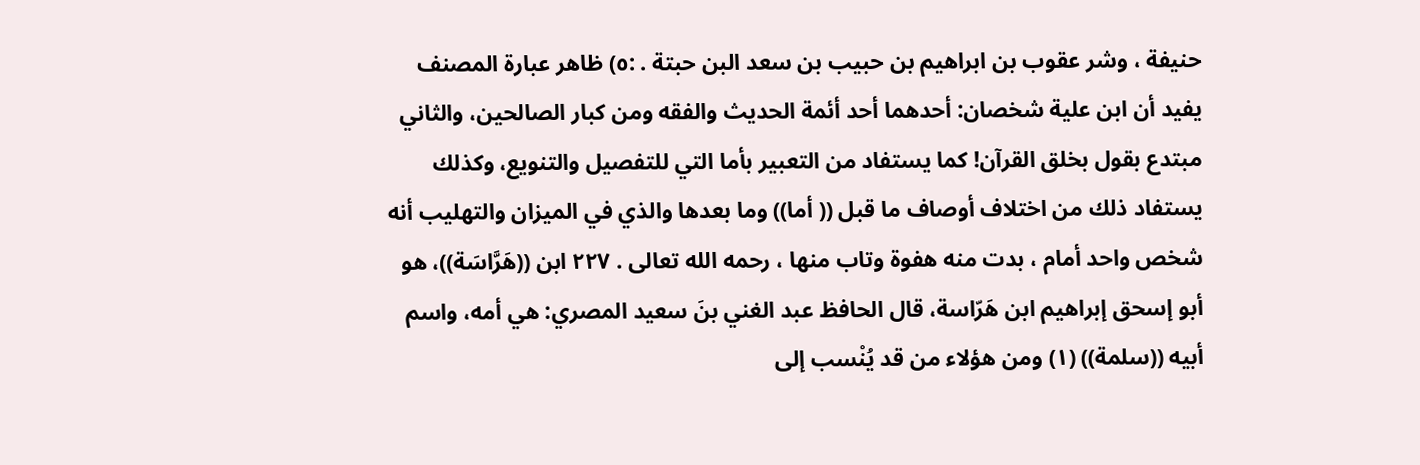حنيفة ، وشر عقوب بن ابراهيم بن حبيب بن سعد البن حبتة . :٥) ظاهر عبارة المصنف يفيد أن ابن علية شخصان: أحدهما أحد أئمة الحديث والفقه ومن كبار الصالحين، والثاني مبتدع بقول بخلق القرآن! كما يستفاد من التعبير بأما التي للتفصيل والتنويع، وكذلك يستفاد ذلك من اختلاف أوصاف ما قبل (( أما)) وما بعدها والذي في الميزان والتهليب أنه شخص واحد أمام ، بدت منه هفوة وتاب منها ، رحمه الله تعالى . ٢٢٧ ابن ((هَرَّاسَة))، هو أبو إسحق إبراهيم ابن هَرّاسة، قال الحافظ عبد الغني بنَ سعيد المصري: هي أمه، واسم أبيه ((سلمة)) (١) ومن هؤلاء من قد يُنْسب إلى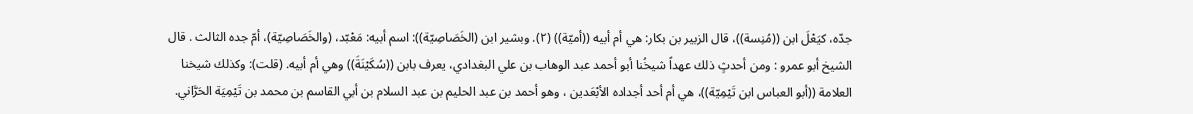جدّه، كيَعْلَ ابن ((مُنِسة))، قال الزبير بن بكار: هي أم أبيه ((أميّة)) (٢). وبشير ابن (الخَصَاصِيّة)): اسم أبيه: مَعْبّد، (والخَصَاصِيّة)، أمّ جده الثالث . قال الشيخ أبو عمرو : ومن أحدثٍ ذلك عهداً شيخُنا أبو أحمد عبد الوهاب بن علي البغدادي، يعرف بابن ((سُكَيْنَةَ)) وهي أم أبيه. (قلت): وكذلك شيخنا العلامة ((أبو العباس ابن تَيْمِيّة))، هي أم أحد أجداده الأبْعَدين ، وهو أحمد بن عبد الحليم بن عبد السلام بن أبي القاسم بن محمد بن تَيْمِيَة الحَرَّاني.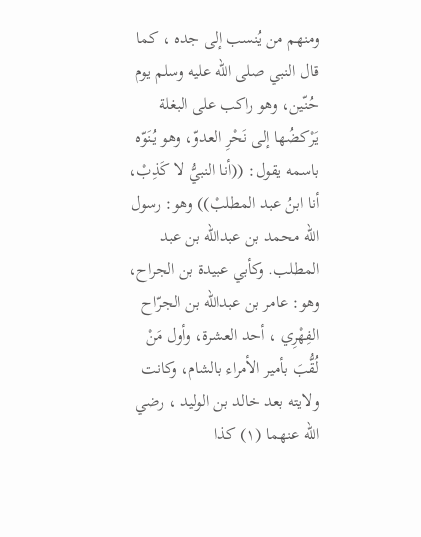ومنهم من يُنسب إلى جده ، كما قال النبي صلى الله عليه وسلم يوم حُنّين، وهو راكب على البغلة يَرْكضُها إلى نَحْرِ العدوّ، وهو يُنَوّه باسمه يقول: ((أنا النبيُّ لا كَذِبْ، أنا ابنُ عبد المطلبْ)) وهو: رسول الله محمد بن عبدالله بن عبد المطلب. وكأبي عبيدة بن الجراح، وهو: عامر بن عبدالله بن الجرّاح الفِهْرِي ، أحد العشرة، وأول مَنْ لُقُّبَ بأمير الأمراء بالشام، وكانت ولايته بعد خالد بن الوليد ، رضي الله عنهما (١) كذا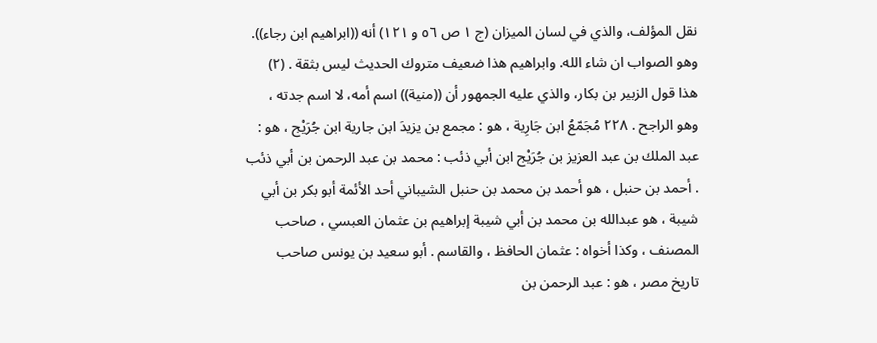نقل المؤلف، والذي في لسان الميزان (ج ١ ص ٥٦ و ١٢١) أنه ((ابراهيم ابن رجاء)). وهو الصواب ان شاء الله. وابراهيم هذا ضعيف متروك الحديث ليس بثقة . (٢) هذا قول الزبير بن بكار، والذي عليه الجمهور أن ((منية)) اسم أمه، لا اسم جدته ، وهو الراجح . ٢٢٨ مُجَمّعُ ابن جَارِية ، هو : مجمع بن يزيدَ ابن جارية ابن جُرَيْج ، هو : عبد الملك بن عبد العزيز بن جُرَيْج ابن أبي ذئب : محمد بن عبد الرحمن بن أبي ذئب . أحمد بن حنبل ، هو أحمد بن محمد بن حنبل الشيباني أحد الأئمة أبو بكر بن أبي شيبة ، هو عبدالله بن محمد بن أبي شيبة إبراهيم بن عثمان العبسي ، صاحب المصنف ، وكذا أخواه : عثمان الحافظ ، والقاسم . أبو سعيد بن يونس صاحب تاريخ مصر ، هو : عبد الرحمن بن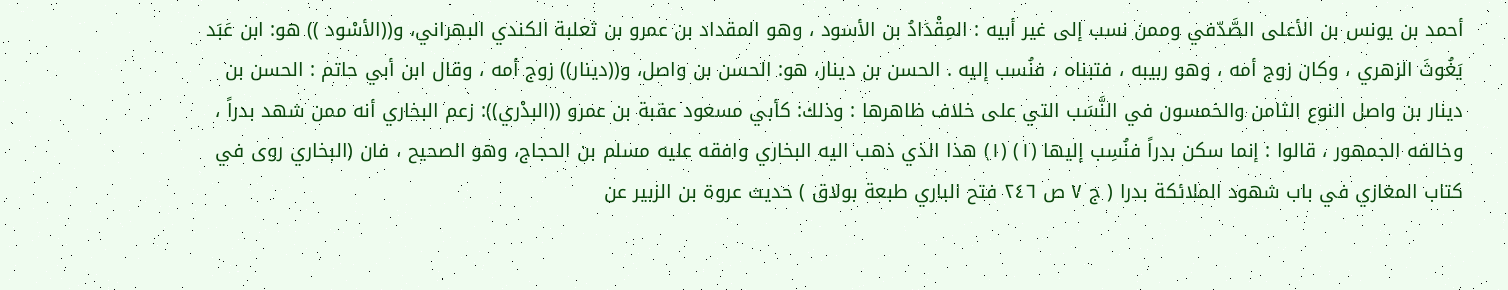أحمد بن يونس بن الأعلى الصَّدّفي وممن نسب إلى غير أبيه : المِقْدَادُ بن الأسود ، وهو المقداد بن عمرو بن ثعلبة الكندي البهراني، و((الأسْود )) هو: ابن عَبَد يَغُوثَ الزهري ، وكان زوج أمه ، وهو ربيبه ، فتبناه ، فنُسب إليه . الحسن بن دينار، هو: الحسن بن واصل، و((دينار)) زوج أمه ، وقال ابن أبي حاتم : الحسن بن دينار بن واصل النوع الثامن والخمسون في النَّسَب التي على خلاف ظاهرها : وذلك: كأبي مسعود عقبة بن عمرو ((البدْري)): زعم البخاري أنه ممن شهد بدراً ، وخالفه الجمهور ، قالوا : إنما سكن بدراً فنُسِب إليها (١) (١) هذا الذي ذهب اليه البخاري وافقه عليه مسلم بن الحجاج، وهو الصحيح ، فان (البخاري روى في كتاب المغازي في باب شهود الملائكة بدرا ( ج ٧ ص ٢٤٦ فتح الباري طبعة بولاق ) حديث عروة بن الزبير عن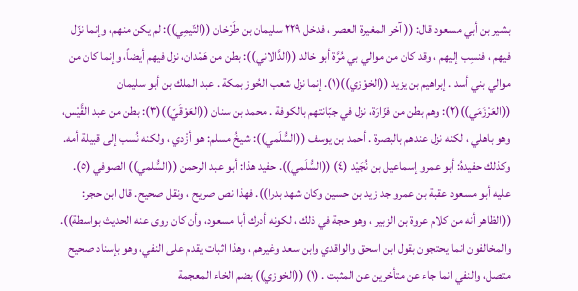بشير بن أبي مسعود قال: (( آخر المغيرة العصر ، فدخل ٢٢٩ سليمان بن طَرْخان ((التّيمِي)): لم يكن منهم، وإنما نزّل فيهم ، فنسِب إليهم ، وقد كان من موالي بي مُرَّة أبو خالد ((الدَّالاني)): بطن من هَمْدان، نزل فيهم أيضاً، وإنما کان من موالي بني أسد . إبراهيم بن يزيد ((الخوْزي))(١). إنما نزل شعب الحُوز بمكة . عبد الملك بن أبو سليمان ((العَرْزَمَي))(٢): وهم بطن من فزّارَة، نزل في جبّانتهم بالكوفة . محمد بن سنان ((العَوْقَيّ))(٣): بطن من عبد القَّيْس، وهو باهلي ، لكنه نزل عندهم بالبصرة . أحمد بن يوسف ((السُّلَمي)): شيخُ مسلم: هو أزْدي ، ولكنه نُسب إلى قبيلة أمه. وكذلك حفيدهُ: أبو عمرو إسماعيل بن نُجَيْد (٤) ((السُّلَمي)). حفيد هذا: أبو عبد الرحمن ((السُّلمي)) الصوفي (٥). عليه أبو مسعود عقبة بن عمرو جد زيد بن حسين وكان شهد بدرا)). فهذا نص صريح ، ونقل صحيح. قال ابن حجر: ((الظاهر أنه من كلام عروة بن الزبير ، وهو حجة في ذلك ، لكونه أدرك أبا مسعود، وأن كان روى عنه الحديث بواسطة)). والمخالفون انما يحتجون بقول ابن اسحق والواقدي وابن سعد وغيرهم ، وهذا اثبات يقدم على النفي، وهو بإسناد صحيح متصل، والنفي انما جاء عن متأخرين عن المثبت . (١) ((الخوزي)) بضم الخاء المعجمة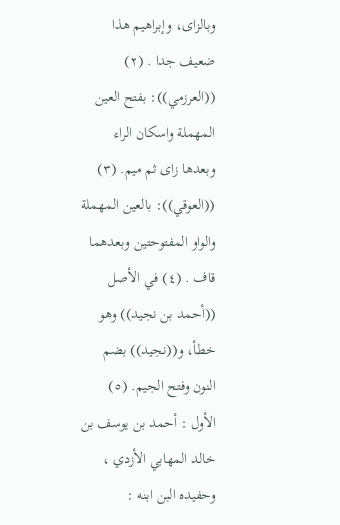وبالزاى، وإبراهيم هذا ضعيف جدا . (٢) ((العرزمي)): بفتح العين المهملة واسكان الراء وبعدها زاى ثم ميم. (٣) ((العوقي)): بالعين المهملة والواو المفتوحتين وبعدهما قاف . (٤) في الأصل ((أحمد بن نجيد)) وهو خطأ، و((نجيد)) بضم النون وفتح الجيم. (٥) الأول : أحمد بن يوسف بن خالد المهابي الأزدي ، وحفيده البن ابنه :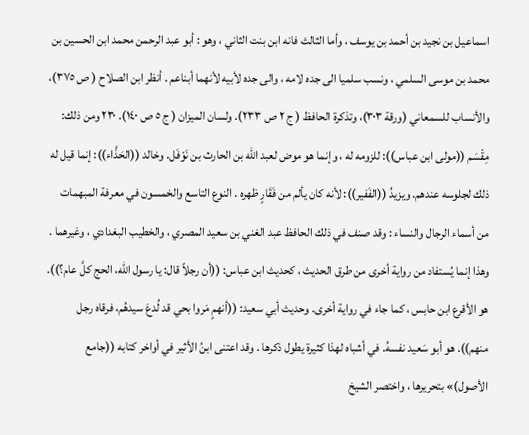اسماعيل بن نجيد بن أحمد بن يوسف ، وأما الثالث فانه ابن بنت الثاني ، وهو : أبو عبد الرحمن محمد ابن الحسين بن محمد بن موسى السلمي ، ونسب سلميا الى جده لامه ، والى جده لأبيه لأنهما أبناعم . أنظر ابن الصلاح ( ص ٣٧٥)، والأنساب للسمعاني (ورقة ٣٠٣)، وتذكرة الحافظ ( ج ٢ ص ٢٣٣). ولسان الميزان ( ج ٥ ص ١٤٠). ٢٣٠ ومن ذلك: مِقْسَم ((مولى ابن عباس)): للزومه له ، وإنما هو موض لعبد الله بن الحارث بن نَوْفَل. وخالد ((الحَذَّاء)): إنما قيل له ذلك لجلوسه عندهم. ويزيدُ ((الفَفير)): لأنه كان يألم من فَقَارٍ ظهره . النوع التاسع والخمسون في معرفة المبهمات من أسماء الرجال والنساء : وقد صنف في ذلك الحافظ عبد الغني بن سعيد المصري ، والخطيب البغدادي ، وغيرهما . وهذا إنما يُستفاد من رواية أخرى من طرق الحديث ، كحديث ابن عباس: ((أن رجلاً قال: يا رسول الله، الحج كلَّ عام؟)). هو الأقرع ابن حابس ، كما جاء في رواية أخرى. وحديث أبي سعيد: ((أنهمٍ مَروا بحي قد لُدعَ سيدهُم، فرقاه رجل منهم)). هو أبو سَعيد نفسهُ. في أشباه لهذا كثيرة يطول ذكرها . وقد اعتنى ابنُ الأثير في أواخر كتابه ((جامع الأصول)» بتحريرها ، واختصر الشيخ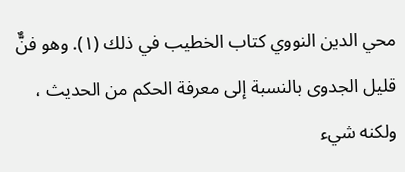محي الدين النووي كتاب الخطيب في ذلك (١). وهو فنٌّ قليل الجدوى بالنسبة إلى معرفة الحكم من الحديث ، ولكنه شيء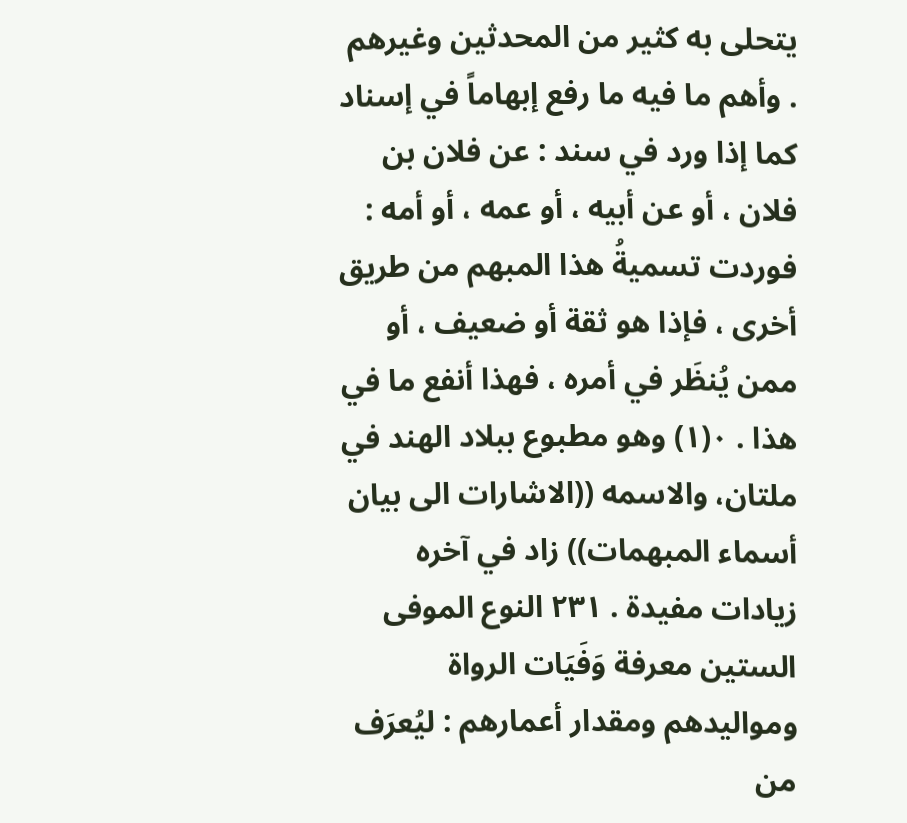يتحلى به كثير من المحدثين وغيرهم . وأهم ما فيه ما رفع إبهاماً في إسناد كما إذا ورد في سند : عن فلان بن فلان ، أو عن أبيه ، أو عمه ، أو أمه : فوردت تسميةُ هذا المبهم من طريق أخرى ، فإذا هو ثقة أو ضعيف ، أو ممن يُنظَر في أمره ، فهذا أنفع ما في هذا . ٠(١) وهو مطبوع ببلاد الهند في ملتان، والاسمه ((الاشارات الى بيان أسماء المبهمات)) زاد في آخره زيادات مفيدة . ٢٣١ النوع الموفى الستين معرفة وَفَيَات الرواة ومواليدهم ومقدار أعمارهم : ليُعرَف من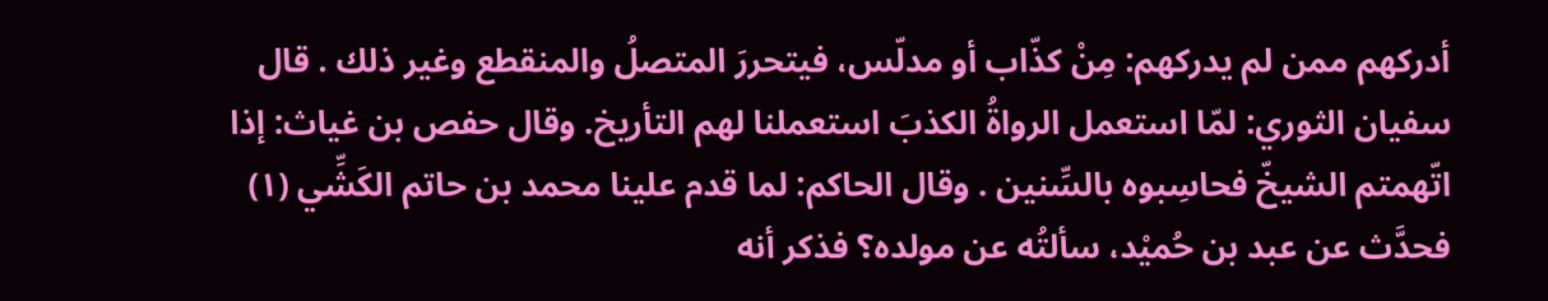أدركهم ممن لم يدركهم: مِنْ كذّاب أو مدلّس، فيتحررَ المتصلُ والمنقطع وغير ذلك . قال سفيان الثوري: لمّا استعمل الرواةُ الكذبَ استعملنا لهم التأريخ. وقال حفص بن غياث: إذا اتّهمتم الشيخّ فحاسِبوه بالسِّنين . وقال الحاكم: لما قدم علينا محمد بن حاتم الكَشِّي (١) فحدَّث عن عبد بن حُميْد، سألتُه عن مولده؟ فذكر أنه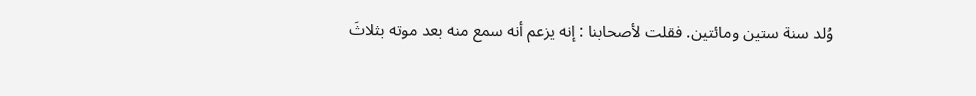وُلد سنة ستين ومائتين. فقلت لأصحابنا : إنه يزعم أنه سمع منه بعد موته بثلاثَ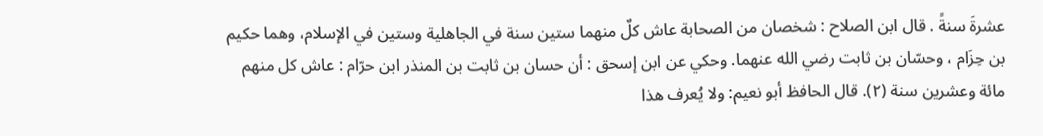عشرةَ سنةً . قال ابن الصلاح : شخصان من الصحابة عاش كلٌ منهما ستين سنة في الجاهلية وستين في الإسلام، وهما حكيم بن حِزَام ، وحسّان بن ثابت رضي الله عنهما. وحكي عن ابن إسحق : أن حسان بن ثابت بن المنذر ابن حرّام : عاش كل منهم مائة وعشرين سنة (٢). قال الحافظ أبو نعيم: ولا يُعرف هذا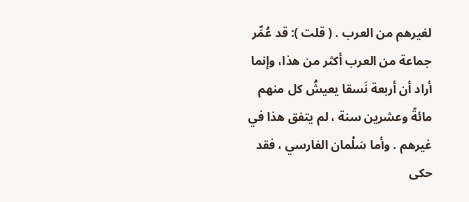لغيرهم من العرب . ( قلت ): قد عُمِّر جماعة من العرب أكثر من هذا، وإنما أراد أن أربعة نَسقا يعيشُ كل منهم مائةً وعشرين سنة ، لم يتفق هذا في غيرهم . وأما سَلْمان الفارسي ، فقد حكى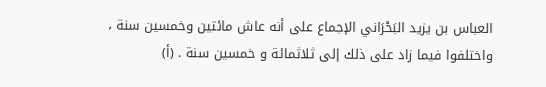العباس بن يزيد البَحْرَاني الإجماع على أنه عاش مائتين وخمسين سنة ، واختلفوا فيما زاد على ذلك إلى ثلاثمائة و خمسين سنة . (أ)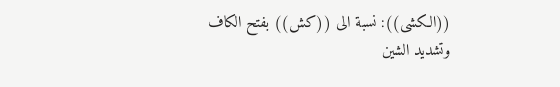((الكشى)): نسبة الى ((كش)) بفتح الكاف وتشديد الشين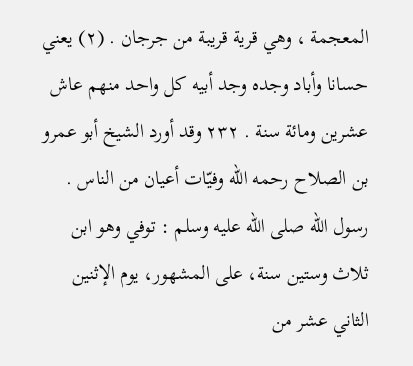المعجمة ، وهي قرية قريبة من جرجان . (٢) يعني حسانا وأباد وجده وجد أبيه كل واحد منهم عاش عشرين ومائة سنة . ٢٣٢ وقد أورد الشيخ أبو عمرو بن الصلاح رحمه الله وفيّات أعيان من الناس . رسول الله صلى الله عليه وسلم : توفي وهو ابن ثلاث وستين سنة، على المشهور، يوم الإثنين الثاني عشر من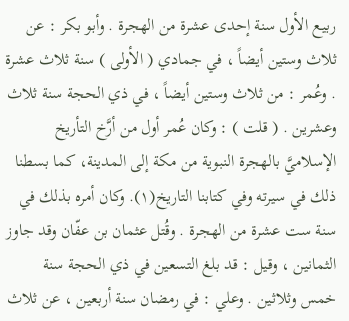ربيع الأول سنة إحدى عشرة من الهجرة . وأبو بكر : عن ثلاث وستين أيضاً ، في جمادي ( الأولى ) سنة ثلاث عشرة . وعُمر : من ثلاث وستين أيضاً ، في ذي الحجة سنة ثلاث وعشرين . ( قلت ) : وكان عُمر أول من أرَّخ التأريخ الإسلاميَّ بالهجرة النبوية من مكة إلى المدينة، كما بسطنا ذلك في سيرته وفي كتابنا التاريخ(١). وكان أمره بذلك في سنة ست عشرة من الهجرة . وقُتل عثمان بن عفّان وقد جاوز الثمانين ، وقيل : قد بلغ التسعين في ذي الحجة سنة خمس وثلاثين . وعلي : في رمضان سنة أربعين ، عن ثلاث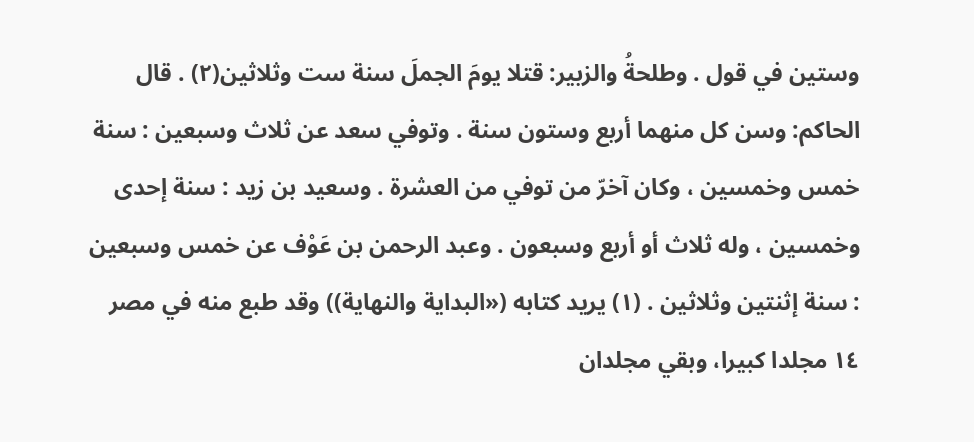وستين في قول . وطلحةُ والزبير: قتلا يومَ الجملَ سنة ست وثلاثين(٢) . قال الحاكم: وسن كل منهما أربع وستون سنة . وتوفي سعد عن ثلاث وسبعين : سنة خمس وخمسين ، وكان آخرّ من توفي من العشرة . وسعيد بن زيد : سنة إحدى وخمسين ، وله ثلاث أو أربع وسبعون . وعبد الرحمن بن عَوْف عن خمس وسبعين : سنة إثنتين وثلاثين . (١) يريد كتابه («البداية والنهاية)) وقد طبع منه في مصر ١٤ مجلدا كبيرا، وبقي مجلدان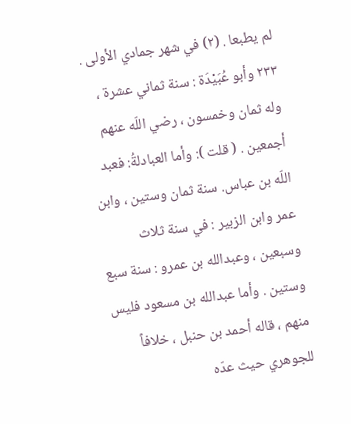لم يطبعا . (٢) في شهر جمادي الأولى . ٢٣٣ وأبو عُبَيْدَة : سنة ثماني عشرة ، وله ثمان وخمسون ، رضي اللّه عنهم أجمعين . ( قلت ): وأما العبادلةُ: فعبد اللّه بن عباس. سنة ثمان وستين ، وابن عمر وابن الزبير : في سنة ثلاث وسبعين ، وعبدالله بن عمرو : سنة سبع وستين . وأما عبدالله بن مسعود فليس منهم ، قاله أحمد بن حنبل ، خلافاً للجوهري حيث عدّه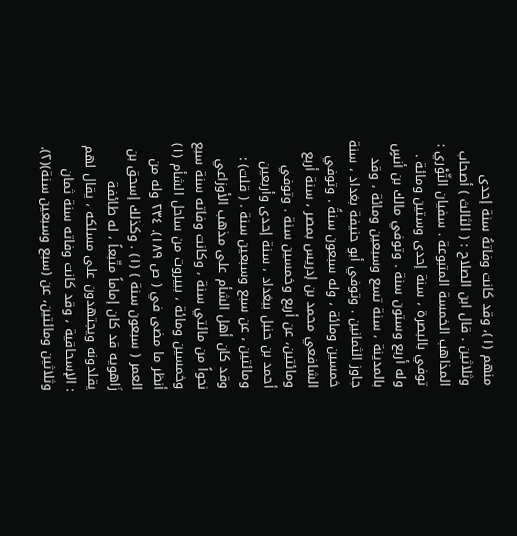منهم (١)، وقد كانت وفاتهُ سنة إحدى وثلاثين . قال ابن الصلاح : ( الثالث ) أصحاب المذاهب الخمسة المتبوعة . سفيان الثّوْري : توفي بالبصرة ، سنة إحدى وستين ومائة . وله أربع وستون سنة . وتوفي مالك بن أنسٍ بالمدينة ، سنة تسع وسبعين ومائة ، وقد جاوز الثمانين . وتوفي أبو حنيفة بغداد ، سنة خمسين ومائة ، وله سبعون سنةً . وتوفي الشافعي محمد بن إدريس بمصر ، سنة أربع ومائتين، عن أربع وخمسين سنة . وتوفي أحمد بن حنبل ببغداد ، سنة إحدى وأربعين ومائتين ، عن سبع وسبعين سنة . ( قلت) : وقد كان أهل الشأم على مذهب الأوزاعي نحواً من مائتي سنة ، وكانت وفاته سنة سبع وخمسين ومائة ، ببيروت من ساحل الشأم (١) أنظر ما مضى في ( ص ١٨٩). ٢٣٤ وله من العمر ( سبعون سنة ) (١) . وكذلك إسحق بن زَاهويه قد كان إماماً متّبعاً ، له طائفة يقلدونه ويجتهدون على مسلكه ، يقال لهم : الإسحاقية ، وقد كانت وفاته سنة ثمان وثلاثين ومائتين، عن (سبع وسبعين سنة)(٢).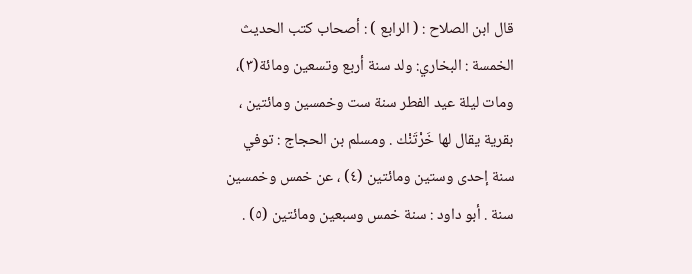قال ابن الصلاح : ( الرابع ) : أصحاب كتب الحديث الخمسة : البخاري: ولد سنة أربع وتسعين ومائة(٣)، ومات ليلة عيد الفطر سنة ست وخمسين ومائتين ، بقرية يقال لها خَرْتَنْك . ومسلم بن الحجاج : توفي سنة إحدى وستين ومائتين (٤) ، عن خمس وخمسين سنة . أبو داود : سنة خمس وسبعين ومائتين (٥) .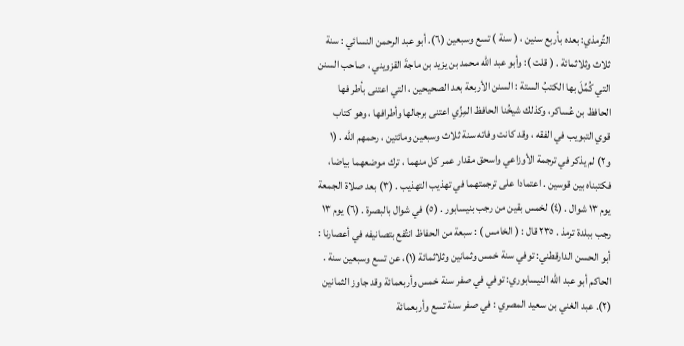التِّرمذي: بعده بأربع سنين ، ( سنة ) تسع وسبعين (٦). أبو عبد الرحمن النسائي : سنة ثلاث وثلاثمائة . ( قلت ): وأبو عبد الله محمد بن يزيد بن ماجةَ القزويني ، صاحب السنن التي كُمِّلَ بها الكتبُ الستة : السنن الأربعة بعد الصحيحين ، التي اعتنى بأطر فها الحافظ بن عُساكر، وكذلك شيخُنا الحافظ المِزِّي اعتنى برجالها وأطرافها ، وهو كتاب قوي التبويب في الفقه ، وقد كانت وفاته سنة ثلاث وسبعين ومائتين ، رحمهم الله . (١ و٢) لم يذكر في ترجمة الأوزاعي واسحق مقدار عمر كل منهما ، ترك موضعهما بياضا، فكتبناه بين قوسين . اعتمادا على ترجمتهما في تهذيب التهذيب . (٣) بعد صلاة الجمعة يوم ١٣ شوال . (٤) لخمس بقين من رجب بنيسابور . (٥) في شوال بالبصرة . (٦) يوم ١٣ رجب ببلدة ترمذ . ٢٣٥ قال : ( الخامس ) : سبعة من الحفاظ انتُفع بتصانيفه في أعصارنا : أبو الحسن الدارقطني: توفي سنة خمس وثمانين وثلاثمائة (١)، عن تسع وسبعين سنة . الحاكم أبو عبد الله النيسابوري: توفي في صفر سنة خمس وأربعمائة وقد جاوز الثمانين (٢). عبد الغني بن سعيد المصري : في صفر سنة تسع وأربعمائة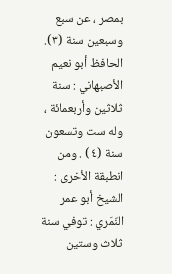بمصر ، عن سبع وسبعين سنة (٣). الحافظ أبو نعيم الأصبهاني : سنة ثلاثين وأربعمائة ، وله ست وتسعون سنة (٤) . ومن انطبقة الأخرى : الشيخ أبو عمر النّمَري : توفي سنة ثلاث وستين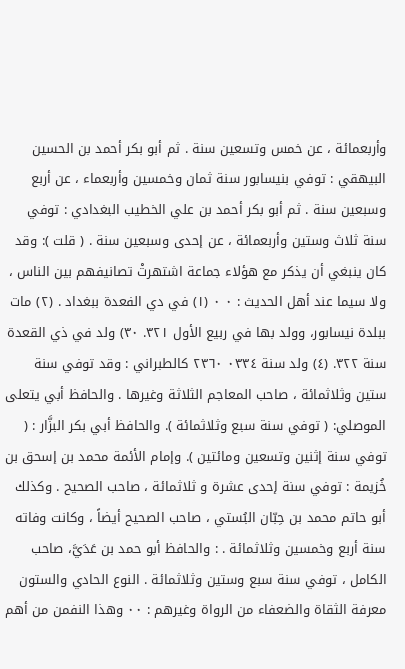وأربعمائة ، عن خمس وتسعين سنة . ثم أبو بكر أحمد بن الحسين البيهقي : توفي بنيسابور سنة ثمان وخمسين وأربعماء ، عن أربع وسبعين سنة . ثم أبو بكر أحمد بن علي الخطيب البغدادي : توفي سنة ثلاث وستين وأربعمائة ، عن إحدى وسبعين سنة . ( قلت ): وقد كان ينبغي أن يذكر مع هؤلاء جماعة اشتهرتْ تصانيفهم بين الناس ، ولا سيما عند أهل الحديث : ٠ ٠ (١) في دي الفعدة ببغداد . (٢) مات ببلدة نيسابور، وولد بها في ربيع الأول ٣٢١. ٣٠) ولد في ذي القعدة سنة ٣٢٢. (٤) ولد سنة ٠٣٣٤ ٢٣٦٠ كالطبراني : وقد توفي سنة ستين وثلاثمائة ، صاحب المعاجم الثلاثة وغيرها . والحافظ أبي يتعلى الموصلي: ( توفي سنة سبع وثلاثمائة ). والحافظ أبي بكر البزَّار : ( توفي سنة إثنين وتسعين ومائتين ). وإمام الأئمة محمد بن إسحق بن خُزيمة : توفي سنة إحدى عشرة و ثلاثمائة ، صاحب الصحيح . وكذلك أبو حاتم محمد بن حِبّان البُستي ، صاحب الصحيح أيضاً ، وكانت وفاته سنة أربع وخمسين وثلاثمائة . : والحافظ أبو حمد بن عَدَيَّ، صاحب الكامل ، توفي سنة سبع وستين وثلاثمائة . النوع الحادي والستون معرفة الثقاة والضعفاء من الرواة وغيرهم : ٠٠ وهذا النفمن من أهم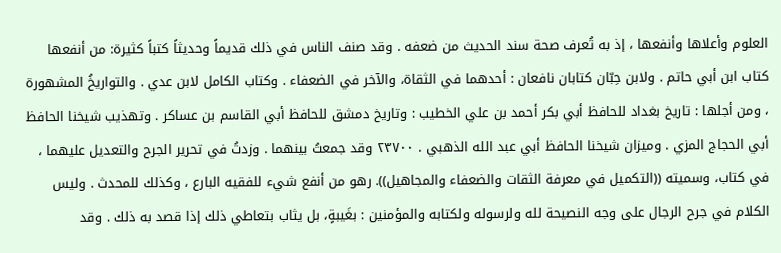العلوم وأعلاها وأنفعها ، إذ به تُعرف صحة سند الحديث من ضعفه . وقد صنف الناس في ذلك قديماً وحديثاً كتباً كثيرة: من أنفعها كتاب ابن أبي حاتم . ولابن حِبّان كتابان نافعان : أحدهما في الثقاة، والآخر في الضعفاء . وكتاب الكامل لابن عدي . والتواريخُ المشهورة ، ومن أجلها : تاريخ بغداد للحافظ أبي بكر أحمد بن علي الخطيب : وتاريخ دمشق للحافظ أبي القاسم بن عساكر . وتهذيب شيخنا الحافظ أبي الحجاج المزي . وميزان شيخنا الحافظ أبي عبد الله الذهبي . ٢٣٧٠٠ وقد جمعتُ بينهما . وزدتُ في تحرير الجرح والتعديل عليهما ، في كتاب، وسميته ((التكميل في معرفة الثقات والضعفاء والمجاهيل)). رهو من أنفع شيء للفقيه البارع ، وكذلك للمحدث . وليس الكلام في جرح الرجال على وجه النصيحة لله ولرسوله ولكتابه والمؤمنين : بغَيبةٍ، بل يثاب بتعاطي ذلك إذا قصد به ذلك . وقد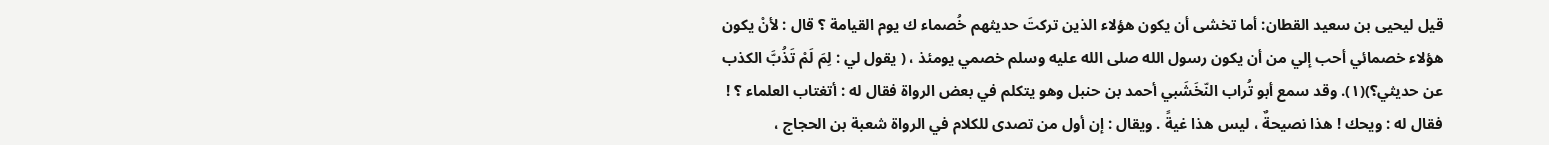قيل ليحيى بن سعيد القطان: أما تخشى أن يكون هؤلاء الذين تركتَ حديثهم خُصماء ك يوم القيامة ؟ قال : لأنْ يكون هؤلاء خصمائي أحب إلي من أن يكون رسول الله صلى الله عليه وسلم خصمي يومئذ ، ( يقول لي : لِمَ لَمْ تَذُبَّ الكذب عن حديثي؟)(١). وقد سمع أبو تُراب النّخَشَبي أحمد بن حنبل وهو يتكلم في بعض الرواة فقال له : أتغتاب العلماء ؟ ! فقال له : ويحك ! هذا نصيحةٌ ، ليس هذا غيةً . ويقال : إن أول من تصدى للكلام في الرواة شعبة بن الحجاج ،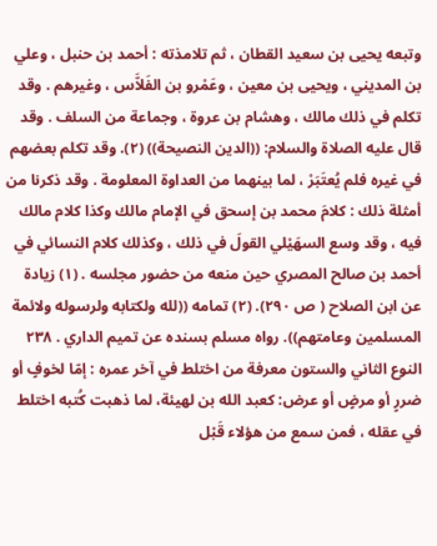وتبعه يحيى بن سعيد القطان ، ثم تلامذته : أحمد بن حنبل ، وعلي بن المديني ، ويحيى بن معين ، وعَمْرو بن الفَلاَّس ، وغيرهم . وقد تكلم في ذلك مالك ، وهشام بن عروة ، وجماعة من السلف . وقد قال عليه الصلاة والسلام: ((الدين النصيحة)) (٢). وقد تكلم بعضهم في غيره فلم يُعتَبَرْ ، لما بينهما من العداوة المعلومة . وقد ذكرنا من أمثلة ذلك : كلامَ محمد بن إسحق في الإمام مالك وكذا كلام مالك فيه ، وقد وسع السهَيْلي القولَ في ذلك ، وكذلك كلام النسائي في أحمد بن صالح المصري حين منعه من حضور مجلسه . (١) زيادة عن ابن الصلاح ( ص ٢٩٠). (٢) تمامه ((لله ولكتابه ولرسوله ولائمة المسلمين وعامتهم)). رواه مسلم بسنده عن تميم الداري . ٢٣٨ النوع الثاني والستون معرفة من اختلط في آخر عمره : إمّا لخوفٍ أو ضررٍ أو مرضٍ أو عرض: كعبد الله بن لهيئة، لما ذهبت كُتبه اختلط في عقله ، فمن سمع من هؤلاء قَبْل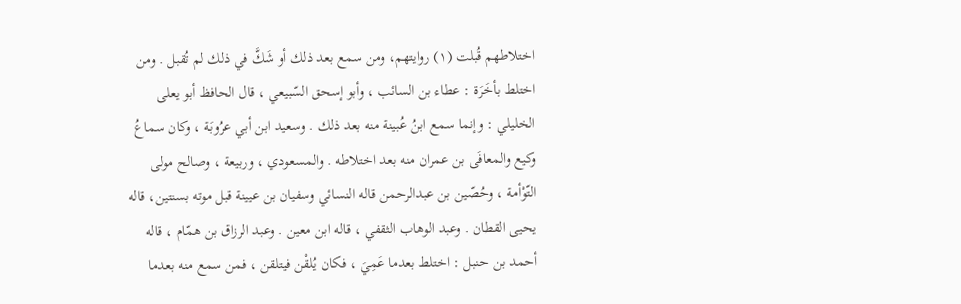اختلاطهم قُبلت (١) روايتهم، ومن سمع بعد ذلك أو شَكَّ في ذلك لم تُقبل . ومن اختلط بأخَرَة : عطاء بن السائب ، وأبو إسحق السّبيعي ، قال الحافظ أبو يعلى الخليلي : وإنما سمع ابنُ عُبينة منه بعد ذلك . وسعيد ابن أبي عرُوبَة ، وكان سماعُ وكيع والمعافَى بن عمران منه بعد اختلاطه . والمسعودي ، وربيعة ، وصالح مولى التّوْأمة ، وحُصّين بن عبدالرحمن قاله النسائي وسفيان بن عيينة قبل موته بسنتين، قاله يحيى القطان . وعبد الوهاب الثقفي ، قاله ابن معين . وعبد الرزاق بن همّام ، قاله أحمد بن حنبل : اختلط بعدما عَمِيَ ، فكان يُلقْن فيتلقن ، فمن سمع منه بعدما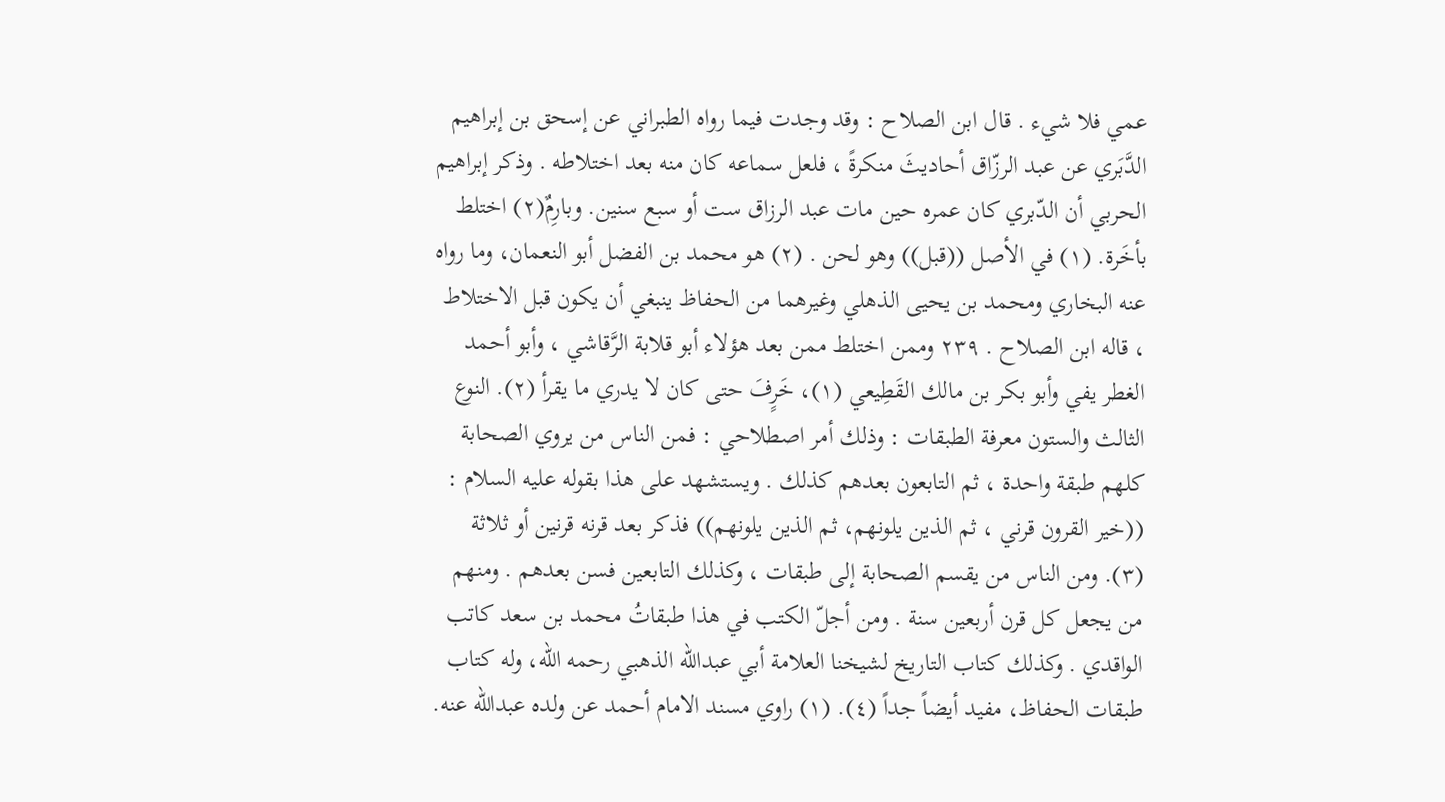عمي فلا شيء . قال ابن الصلاح : وقد وجدت فيما رواه الطبراني عن إسحق بن إبراهيم الدَّبَري عن عبد الرزّاق أحاديثَ منكرةً ، فلعل سماعه كان منه بعد اختلاطه . وذكر إبراهيم الحربي أن الدّبري كان عمره حين مات عبد الرزاق ست أو سبع سنين. وبارِمٌ(٢) اختلط بأخَرة. (١) في الأصل ((قبل)) وهو لحن . (٢) هو محمد بن الفضل أبو النعمان، وما رواه عنه البخاري ومحمد بن يحيى الذهلي وغيرهما من الحفاظ ينبغي أن يكون قبل الاختلاط ، قاله ابن الصلاح . ٢٣٩ وممن اختلط ممن بعد هؤلاء أبو قلابة الرَّقاشي ، وأبو أحمد الغطر يفي وأبو بكر بن مالك القَطِيعي (١)، خَرٍفَ حتى كان لا يدري ما يقرأ (٢). النوع الثالث والستون معرفة الطبقات : وذلك أمر اصطلاحي : فمن الناس من يروي الصحابة كلهم طبقة واحدة ، ثم التابعون بعدهم كذلك . ويستشهد على هذا بقوله عليه السلام : ((خير القرون قرني ، ثم الذين يلونهم، ثم الذين يلونهم)) فذكر بعد قرنه قرنين أو ثلاثة (٣). ومن الناس من يقسم الصحابة إلى طبقات ، وكذلك التابعين فسن بعدهم . ومنهم من يجعل كل قرن أربعين سنة . ومن أجلّ الكتب في هذا طبقاتُ محمد بن سعد كاتب الواقدي . وكذلك كتاب التاريخ لشيخنا العلامة أبي عبدالله الذهبي رحمه الله، وله كتاب طبقات الحفاظ، مفيد أيضاً جداً (٤). (١) راوي مسند الامام أحمد عن ولده عبدالله عنه.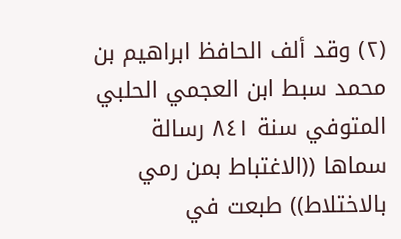(٢) وقد ألف الحافظ ابراهيم بن محمد سبط ابن العجمي الحلبي المتوفي سنة ٨٤١ رسالة سماها ((الاغتباط بمن رمي بالاختلاط)) طبعت في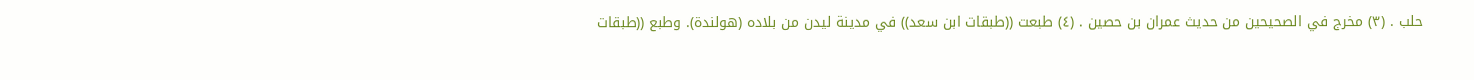حلب . (٣) مخرج في الصحيحين من حديث عمران بن حصين . (٤) طبعت ((طبقات ابن سعد)) في مدينة ليدن من بلاده (هولندة). وطبع ((طبقات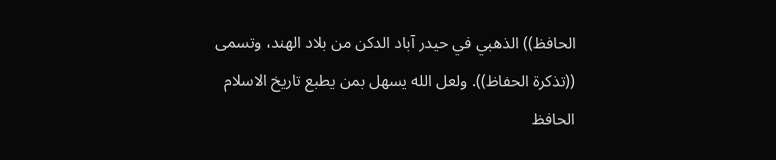الحافظ)) الذهبي في حيدر آباد الدكن من بلاد الهند، وتسمى ((تذكرة الحفاظ)). ولعل الله يسهل بمن يطبع تاريخ الاسلام الحافظ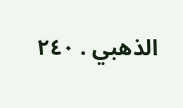الذهبي . ٢٤٠